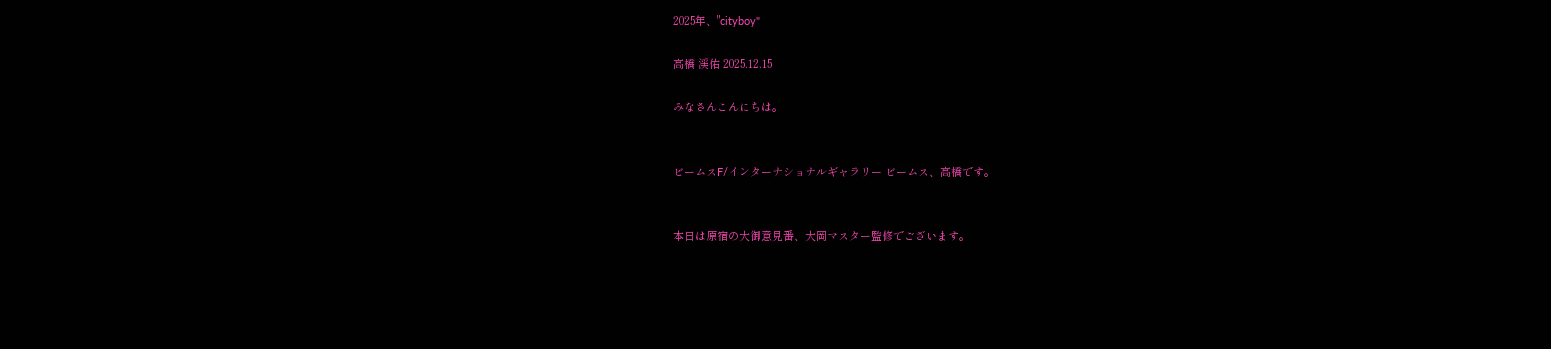2025年、"cityboy"

高橋 渓佑 2025.12.15

みなさんこんにちは。


ビームスF/インターナショナルギャラリー ビームス、高橋です。


本日は原宿の大御意見番、大岡マスター監修でございます。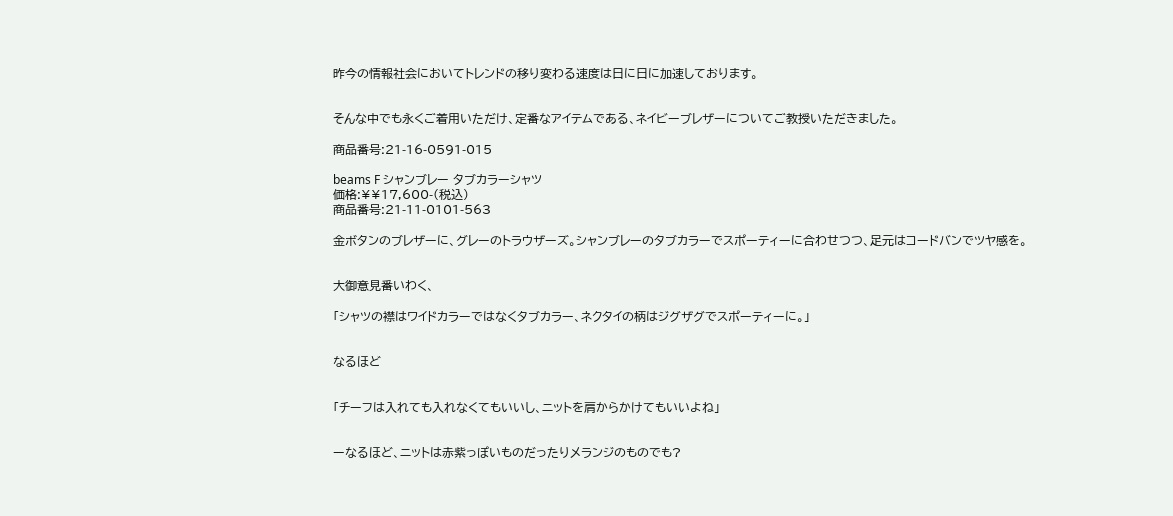昨今の情報社会においてトレンドの移り変わる速度は日に日に加速しております。


そんな中でも永くご着用いただけ、定番なアイテムである、ネイビーブレザーについてご教授いただきました。

商品番号:21-16-0591-015

beams F シャンブレー タブカラーシャツ
価格:¥¥17,600-(税込)
商品番号:21-11-0101-563

金ボタンのブレザーに、グレーのトラウザーズ。シャンブレーのタブカラーでスポーティーに合わせつつ、足元はコードバンでツヤ感を。


大御意見番いわく、

「シャツの襟はワイドカラーではなくタブカラー、ネクタイの柄はジグザグでスポーティーに。」


なるほど


「チーフは入れても入れなくてもいいし、ニットを肩からかけてもいいよね」


ーなるほど、ニットは赤紫っぽいものだったりメランジのものでも?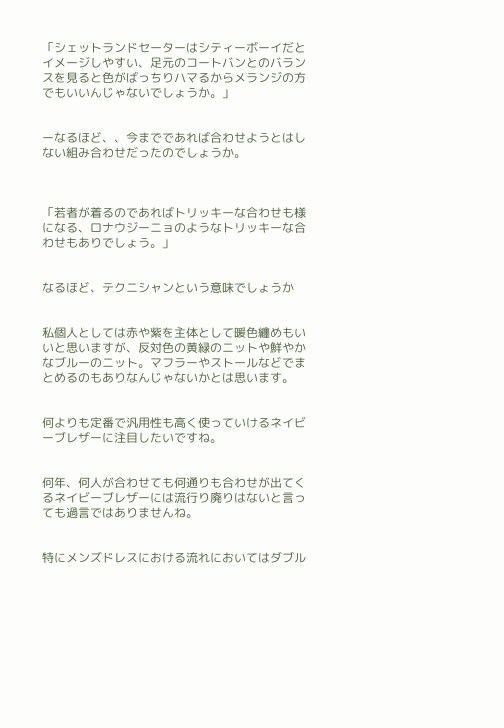「シェットランドセーターはシティーボーイだとイメージしやすい、足元のコートバンとのバランスを見ると色がばっちりハマるからメランジの方でもいいんじゃないでしょうか。」


ーなるほど、、今までであれば合わせようとはしない組み合わせだったのでしょうか。



「若者が着るのであればトリッキーな合わせも様になる、ロナウジーニョのようなトリッキーな合わせもありでしょう。」


なるほど、テクニシャンという意味でしょうか


私個人としては赤や紫を主体として暖色纏めもいいと思いますが、反対色の黄緑のニットや鮮やかなブルーのニット。マフラーやストールなどでまとめるのもありなんじゃないかとは思います。


何よりも定番で汎用性も高く使っていけるネイビーブレザーに注目したいですね。


何年、何人が合わせても何通りも合わせが出てくるネイビーブレザーには流行り廃りはないと言っても過言ではありませんね。


特にメンズドレスにおける流れにおいてはダブル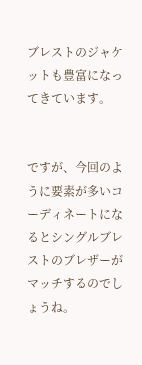ブレストのジャケットも豊富になってきています。


ですが、今回のように要素が多いコーディネートになるとシングルブレストのブレザーがマッチするのでしょうね。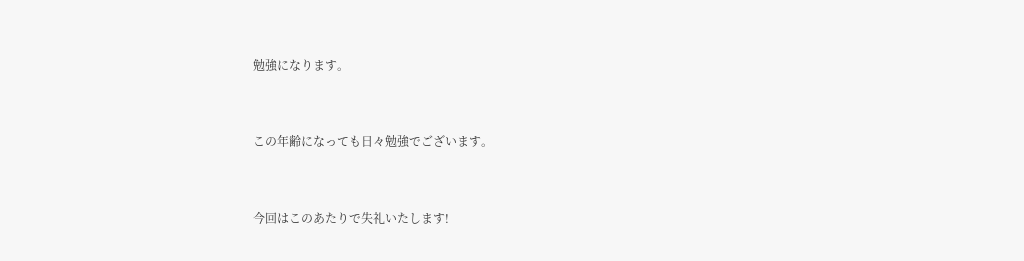勉強になります。


この年齢になっても日々勉強でございます。


今回はこのあたりで失礼いたします!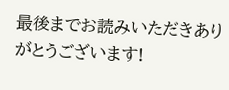最後までお読みいただきありがとうございます!